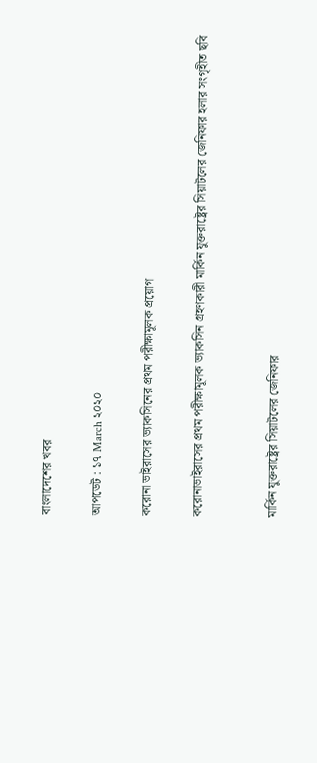বাংলাদেশের খবর

আপডেট : ১৭ March ২০২০

করোনা ভাইরাসের ভ্যাকসিনের প্রথম পরীক্ষামূলক প্রয়োগ

করোনাভাইরাসের প্রথম পরীক্ষামূলক ভ্যাকসিন গ্রহণকারী মার্কিন যুক্তরাষ্ট্রের সিয়াটলের জেনিফার হলার সংগৃহীত ছবি


মার্কিন যুক্তরাষ্ট্রের সিয়াটলের জেনিফার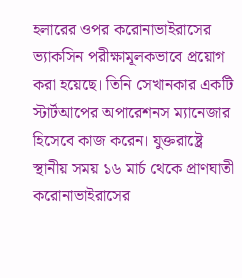হলারের ওপর করোনাভাইরাসের ভ্যাকসিন পরীক্ষামূলকভাবে প্রয়োগ করা হয়েছে। তিনি সেখানকার একটি স্টার্টআপের অপারেশনস ম্যানেজার হিসেবে কাজ করেন। যুক্তরাষ্ট্রে স্থানীয় সময় ১৬ মার্চ থেকে প্রাণঘাতী করোনাভাইরাসের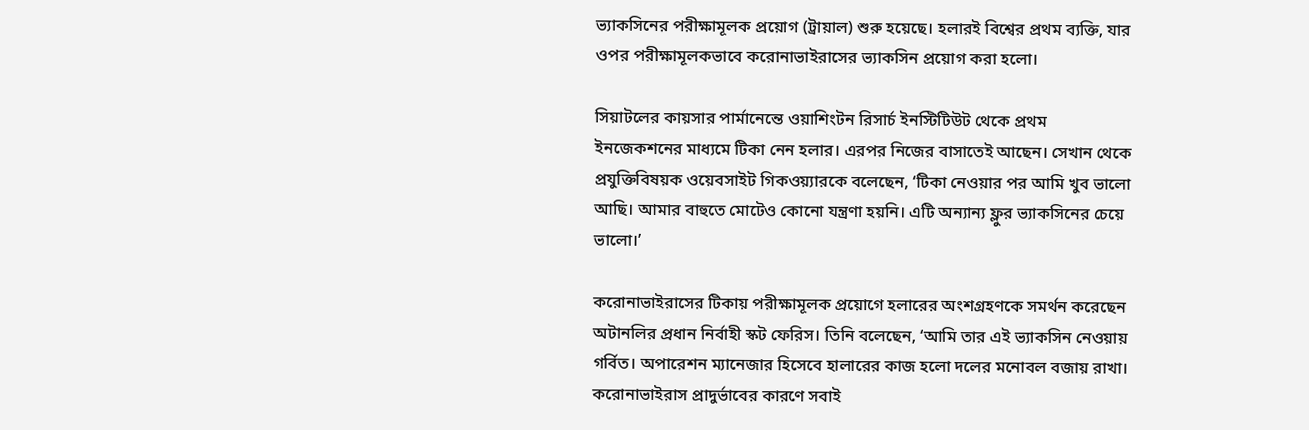ভ্যাকসিনের পরীক্ষামূলক প্রয়োগ (ট্রায়াল) শুরু হয়েছে। হলারই বিশ্বের প্রথম ব্যক্তি, যার ওপর পরীক্ষামূলকভাবে করোনাভাইরাসের ভ্যাকসিন প্রয়োগ করা হলো।

সিয়াটলের কায়সার পার্মানেন্তে ওয়াশিংটন রিসার্চ ইনস্টিটিউট থেকে প্রথম ইনজেকশনের মাধ্যমে টিকা নেন হলার। এরপর নিজের বাসাতেই আছেন। সেখান থেকে প্রযুক্তিবিষয়ক ওয়েবসাইট গিকওয়্যারকে বলেছেন, ‘টিকা নেওয়ার পর আমি খুব ভালো আছি। আমার বাহুতে মোটেও কোনো যন্ত্রণা হয়নি। এটি অন্যান্য ফ্লুর ভ্যাকসিনের চেয়ে ভালো।’

করোনাভাইরাসের টিকায় পরীক্ষামূলক প্রয়োগে হলারের অংশগ্রহণকে সমর্থন করেছেন অটানলির প্রধান নির্বাহী স্কট ফেরিস। তিনি বলেছেন, ‘আমি তার এই ভ্যাকসিন নেওয়ায় গর্বিত। অপারেশন ম্যানেজার হিসেবে হালারের কাজ হলো দলের মনোবল বজায় রাখা। করোনাভাইরাস প্রাদুর্ভাবের কারণে সবাই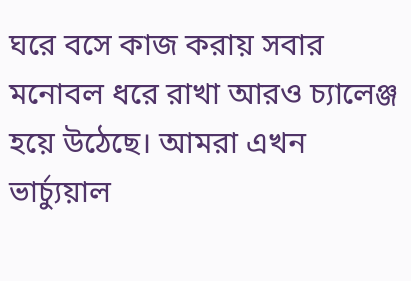ঘরে বসে কাজ করায় সবার মনোবল ধরে রাখা আরও চ্যালেঞ্জ হয়ে উঠেছে। আমরা এখন ভার্চ্যুয়াল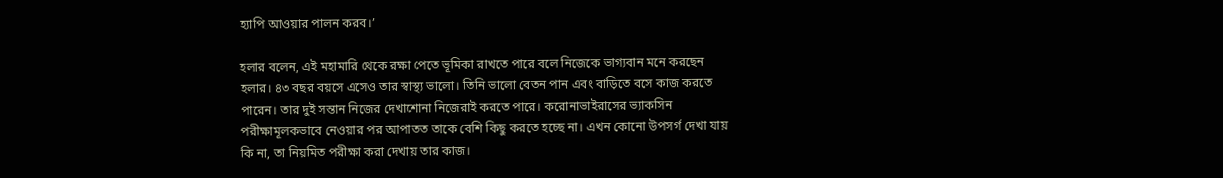হ্যাপি আওয়ার পালন করব।’

হলার বলেন, এই মহামারি থেকে রক্ষা পেতে ভূমিকা রাখতে পারে বলে নিজেকে ভাগ্যবান মনে করছেন হলার। ৪৩ বছর বয়সে এসেও তার স্বাস্থ্য ভালো। তিনি ভালো বেতন পান এবং বাড়িতে বসে কাজ করতে পারেন। তার দুই সন্তান নিজের দেখাশোনা নিজেরাই করতে পারে। করোনাভাইরাসের ভ্যাকসিন পরীক্ষামূলকভাবে নেওয়ার পর আপাতত তাকে বেশি কিছু করতে হচ্ছে না। এখন কোনো উপসর্গ দেখা যায় কি না, তা নিয়মিত পরীক্ষা করা দেখায় তার কাজ।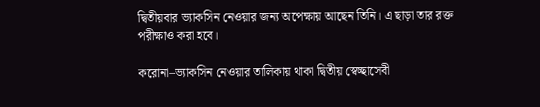দ্বিতীয়বার ভ্যাকসিন নেওয়ার জন্য অপেক্ষায় আছেন তিনি। এ ছাড়া তার রক্ত পরীক্ষাও করা হবে।

করোনা–ভ্যাকসিন নেওয়ার তালিকায় থাকা দ্বিতীয় স্বেচ্ছাসেবী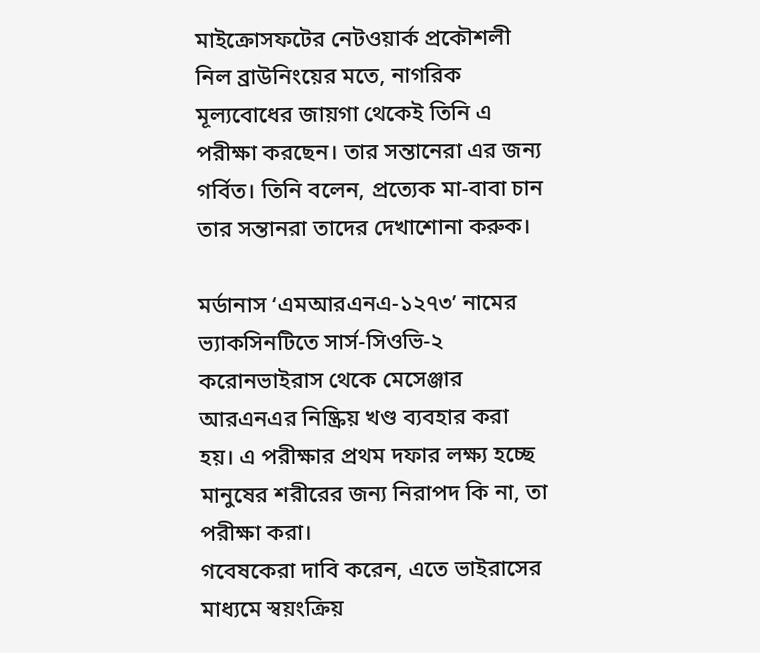মাইক্রোসফটের নেটওয়ার্ক প্রকৌশলী নিল ব্রাউনিংয়ের মতে, নাগরিক মূল্যবোধের জায়গা থেকেই তিনি এ পরীক্ষা করছেন। তার সন্তানেরা এর জন্য গর্বিত। তিনি বলেন, প্রত্যেক মা-বাবা চান তার সন্তানরা তাদের দেখাশোনা করুক।

মর্ডানাস ‘এমআরএনএ-১২৭৩’ নামের ভ্যাকসিনটিতে সার্স-সিওভি-২ করোনভাইরাস থেকে মেসেঞ্জার আরএনএর নিষ্ক্রিয় খণ্ড ব্যবহার করা হয়। এ পরীক্ষার প্রথম দফার লক্ষ্য হচ্ছে মানুষের শরীরের জন্য নিরাপদ কি না, তা পরীক্ষা করা।
গবেষকেরা দাবি করেন, এতে ভাইরাসের মাধ্যমে স্বয়ংক্রিয়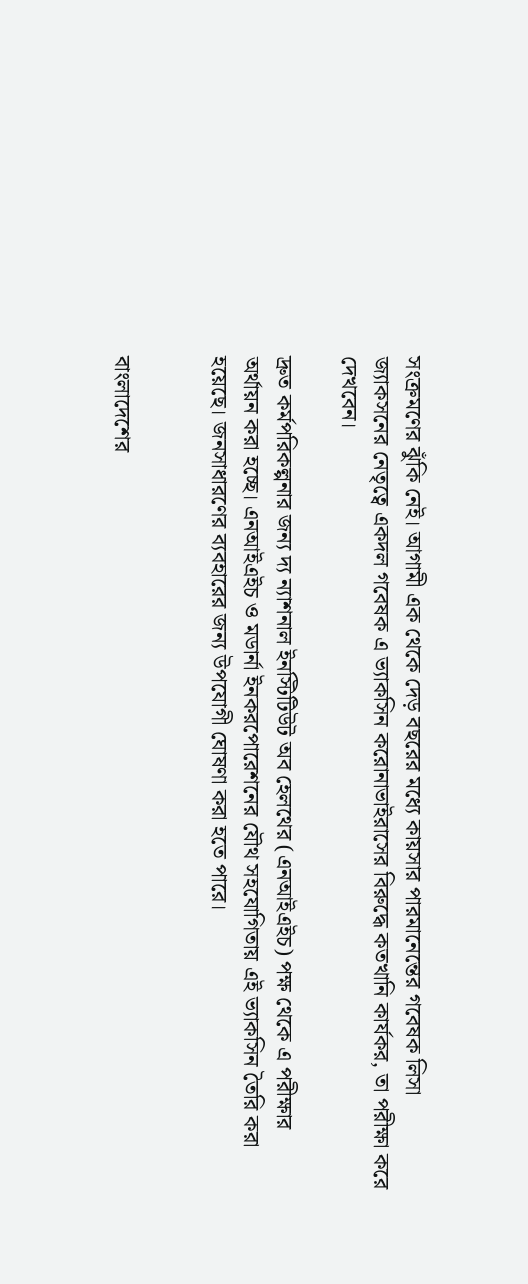সংক্রমণের ঝুঁকি নেই। আগামী এক থেকে দেড় বছরের মধ্যে কায়সার পারমানেন্তের গবেষক লিসা জ্যাকসনের নেতৃত্বে একদল গবেষক এ ভ্যাকসিন করোনাভাইরাসের বিরুদ্ধে কতখানি কার্যকর, তা পরীক্ষা করে দেখবেন।

দ্রুত কর্মপরিকল্পনার জন্য দ্য ন্যাশনাল ইনস্টিটিউট অব হেলথের (এনআইএইচ) পক্ষ থেকে এ পরীক্ষার অর্থায়ন করা হচ্ছে। এনআইএইচ ও মডার্না ইনকরপোরেশনের যৌথ সহযোগিতায় এই ভ্যাকসিন তৈরি করা হয়েছে। জনসাধারণের ব্যবহারের জন্য উপযোগী ঘোষণা করা হতে পারে।


বাংলাদেশের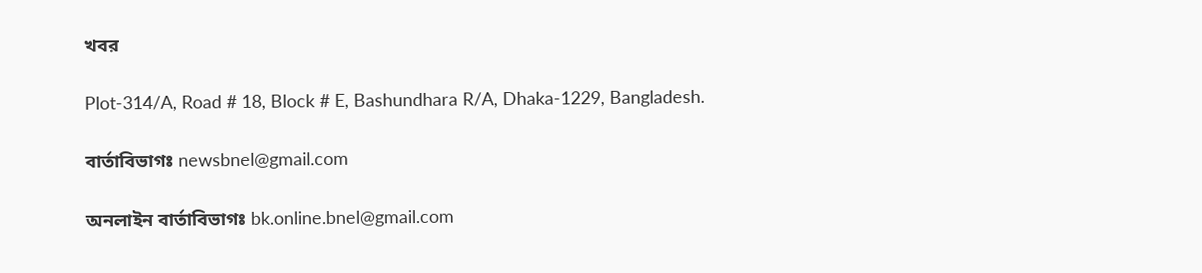খবর

Plot-314/A, Road # 18, Block # E, Bashundhara R/A, Dhaka-1229, Bangladesh.

বার্তাবিভাগঃ newsbnel@gmail.com

অনলাইন বার্তাবিভাগঃ bk.online.bnel@gmail.com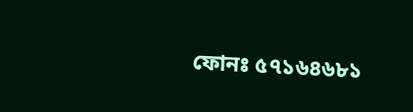ফোনঃ ৫৭১৬৪৬৮১